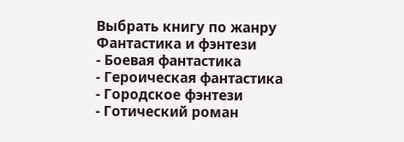Выбрать книгу по жанру
Фантастика и фэнтези
- Боевая фантастика
- Героическая фантастика
- Городское фэнтези
- Готический роман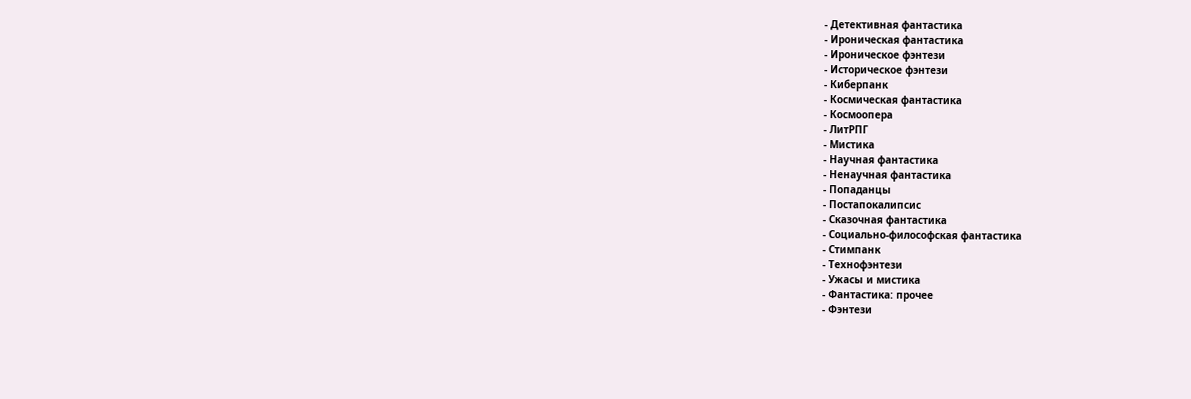- Детективная фантастика
- Ироническая фантастика
- Ироническое фэнтези
- Историческое фэнтези
- Киберпанк
- Космическая фантастика
- Космоопера
- ЛитРПГ
- Мистика
- Научная фантастика
- Ненаучная фантастика
- Попаданцы
- Постапокалипсис
- Сказочная фантастика
- Социально-философская фантастика
- Стимпанк
- Технофэнтези
- Ужасы и мистика
- Фантастика: прочее
- Фэнтези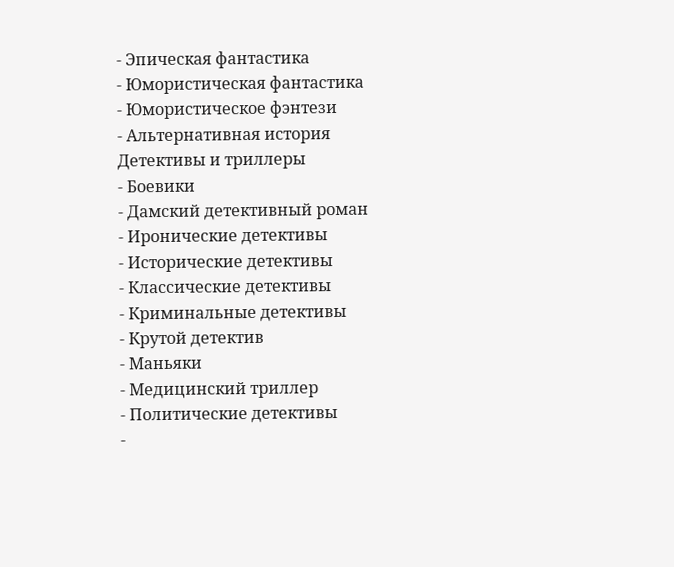- Эпическая фантастика
- Юмористическая фантастика
- Юмористическое фэнтези
- Альтернативная история
Детективы и триллеры
- Боевики
- Дамский детективный роман
- Иронические детективы
- Исторические детективы
- Классические детективы
- Криминальные детективы
- Крутой детектив
- Маньяки
- Медицинский триллер
- Политические детективы
-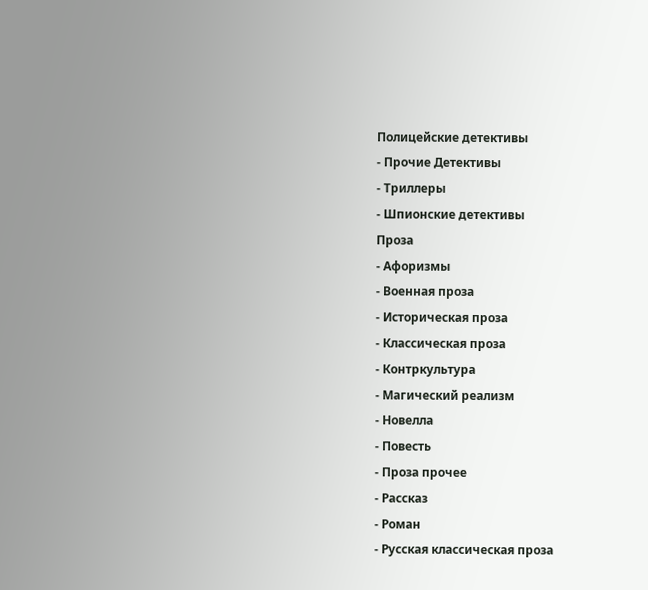Полицейские детективы
- Прочие Детективы
- Триллеры
- Шпионские детективы
Проза
- Афоризмы
- Военная проза
- Историческая проза
- Классическая проза
- Контркультура
- Магический реализм
- Новелла
- Повесть
- Проза прочее
- Рассказ
- Роман
- Русская классическая проза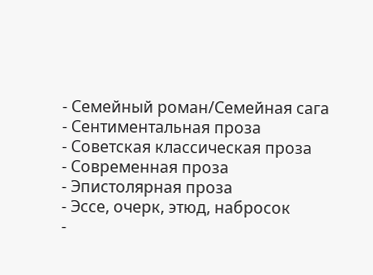- Семейный роман/Семейная сага
- Сентиментальная проза
- Советская классическая проза
- Современная проза
- Эпистолярная проза
- Эссе, очерк, этюд, набросок
-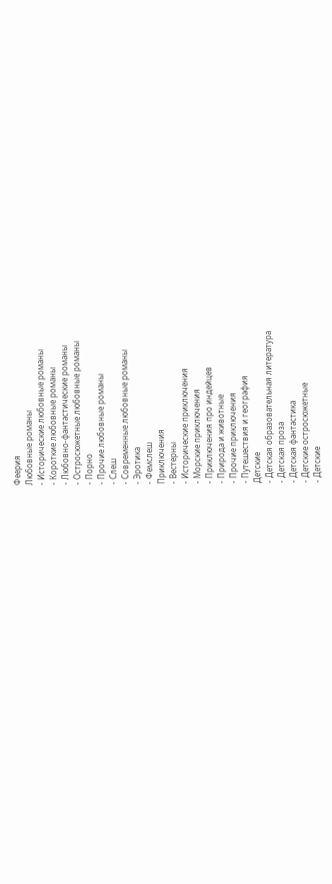Феерия
Любовные романы
- Исторические любовные романы
- Короткие любовные романы
- Любовно-фантастические романы
- Остросюжетные любовные романы
- Порно
- Прочие любовные романы
- Слеш
- Современные любовные романы
- Эротика
- Фемслеш
Приключения
- Вестерны
- Исторические приключения
- Морские приключения
- Приключения про индейцев
- Природа и животные
- Прочие приключения
- Путешествия и география
Детские
- Детская образовательная литература
- Детская проза
- Детская фантастика
- Детские остросюжетные
- Детские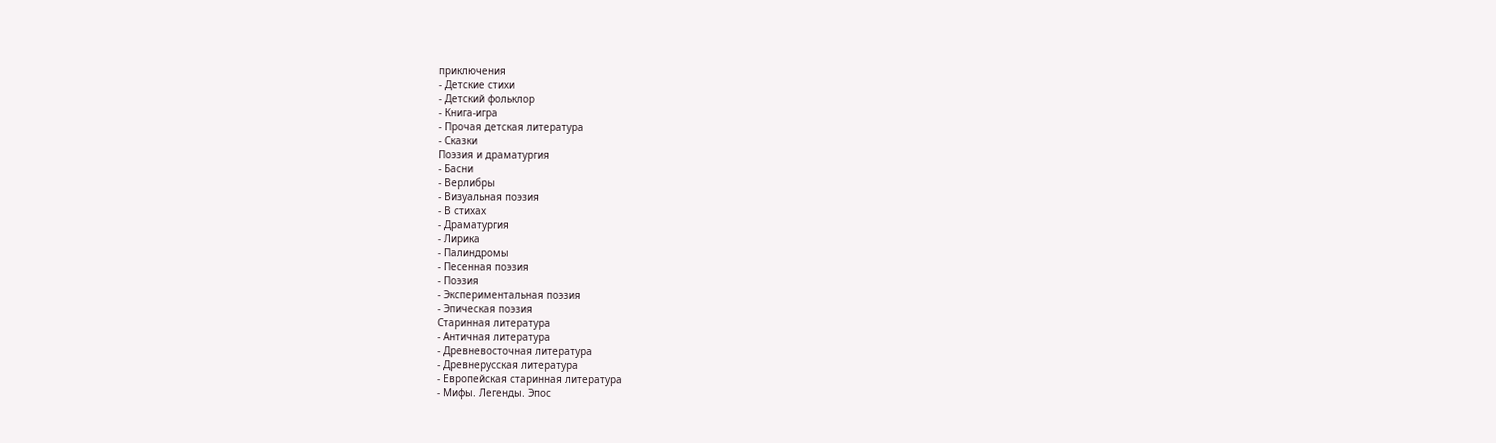приключения
- Детские стихи
- Детский фольклор
- Книга-игра
- Прочая детская литература
- Сказки
Поэзия и драматургия
- Басни
- Верлибры
- Визуальная поэзия
- В стихах
- Драматургия
- Лирика
- Палиндромы
- Песенная поэзия
- Поэзия
- Экспериментальная поэзия
- Эпическая поэзия
Старинная литература
- Античная литература
- Древневосточная литература
- Древнерусская литература
- Европейская старинная литература
- Мифы. Легенды. Эпос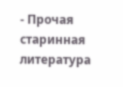- Прочая старинная литература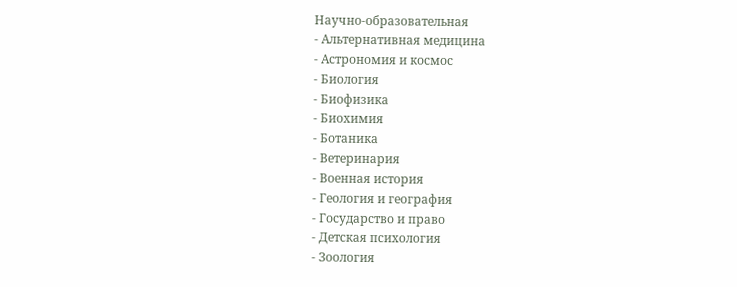Научно-образовательная
- Альтернативная медицина
- Астрономия и космос
- Биология
- Биофизика
- Биохимия
- Ботаника
- Ветеринария
- Военная история
- Геология и география
- Государство и право
- Детская психология
- Зоология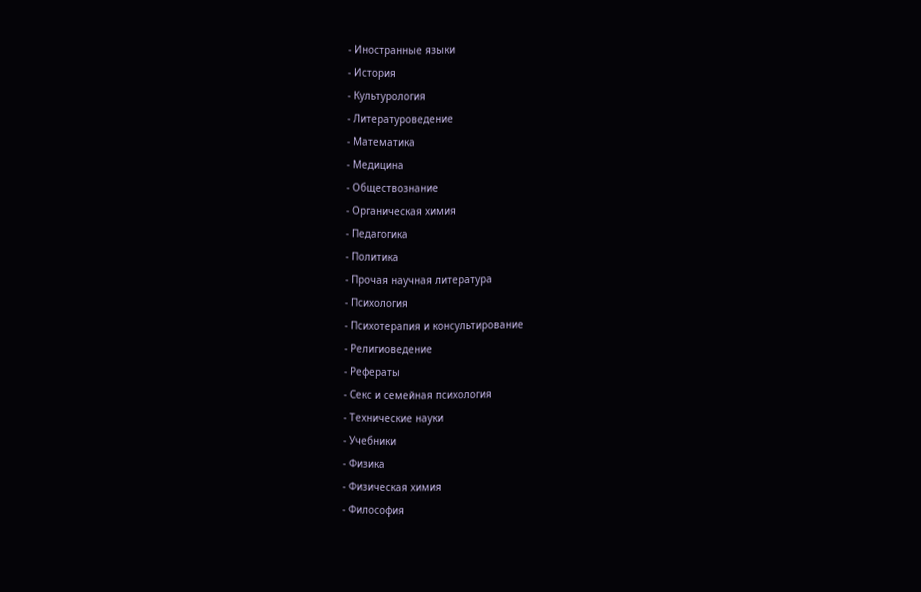- Иностранные языки
- История
- Культурология
- Литературоведение
- Математика
- Медицина
- Обществознание
- Органическая химия
- Педагогика
- Политика
- Прочая научная литература
- Психология
- Психотерапия и консультирование
- Религиоведение
- Рефераты
- Секс и семейная психология
- Технические науки
- Учебники
- Физика
- Физическая химия
- Философия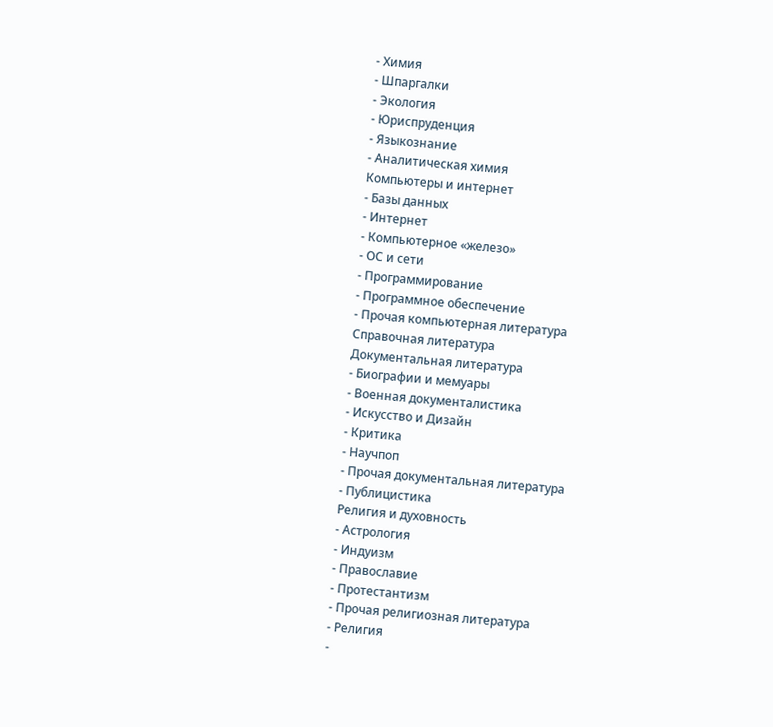- Химия
- Шпаргалки
- Экология
- Юриспруденция
- Языкознание
- Аналитическая химия
Компьютеры и интернет
- Базы данных
- Интернет
- Компьютерное «железо»
- ОС и сети
- Программирование
- Программное обеспечение
- Прочая компьютерная литература
Справочная литература
Документальная литература
- Биографии и мемуары
- Военная документалистика
- Искусство и Дизайн
- Критика
- Научпоп
- Прочая документальная литература
- Публицистика
Религия и духовность
- Астрология
- Индуизм
- Православие
- Протестантизм
- Прочая религиозная литература
- Религия
-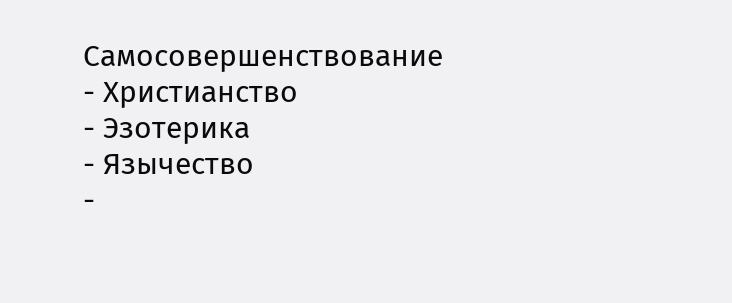Самосовершенствование
- Христианство
- Эзотерика
- Язычество
-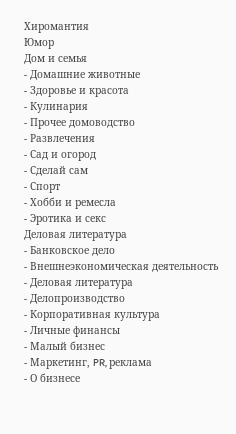Хиромантия
Юмор
Дом и семья
- Домашние животные
- Здоровье и красота
- Кулинария
- Прочее домоводство
- Развлечения
- Сад и огород
- Сделай сам
- Спорт
- Хобби и ремесла
- Эротика и секс
Деловая литература
- Банковское дело
- Внешнеэкономическая деятельность
- Деловая литература
- Делопроизводство
- Корпоративная культура
- Личные финансы
- Малый бизнес
- Маркетинг, PR, реклама
- О бизнесе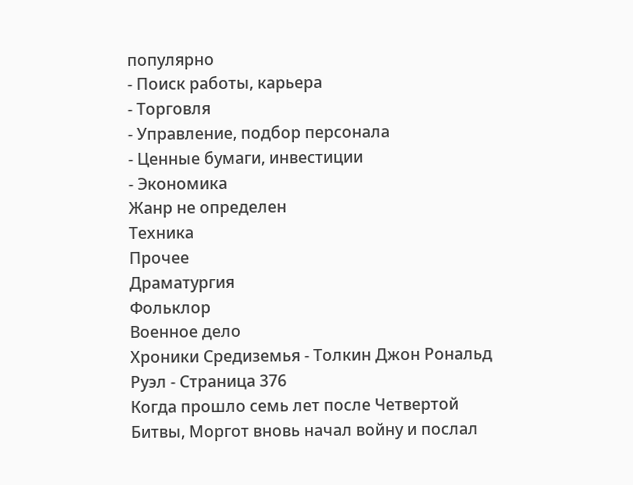популярно
- Поиск работы, карьера
- Торговля
- Управление, подбор персонала
- Ценные бумаги, инвестиции
- Экономика
Жанр не определен
Техника
Прочее
Драматургия
Фольклор
Военное дело
Хроники Средиземья - Толкин Джон Рональд Руэл - Страница 376
Когда прошло семь лет после Четвертой Битвы, Моргот вновь начал войну и послал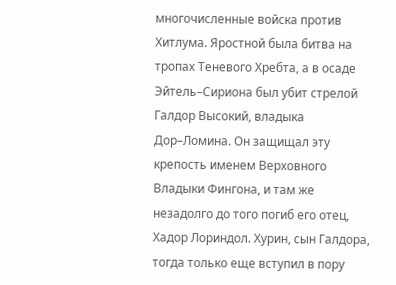многочисленные войска против Хитлума. Яростной была битва на тропах Теневого Хребта, а в осаде Эйтель–Сириона был убит стрелой Галдор Высокий, владыка Дор–Ломина. Он защищал эту крепость именем Верховного Владыки Фингона, и там же незадолго до того погиб его отец, Хадор Лориндол. Хурин, сын Галдора, тогда только еще вступил в пору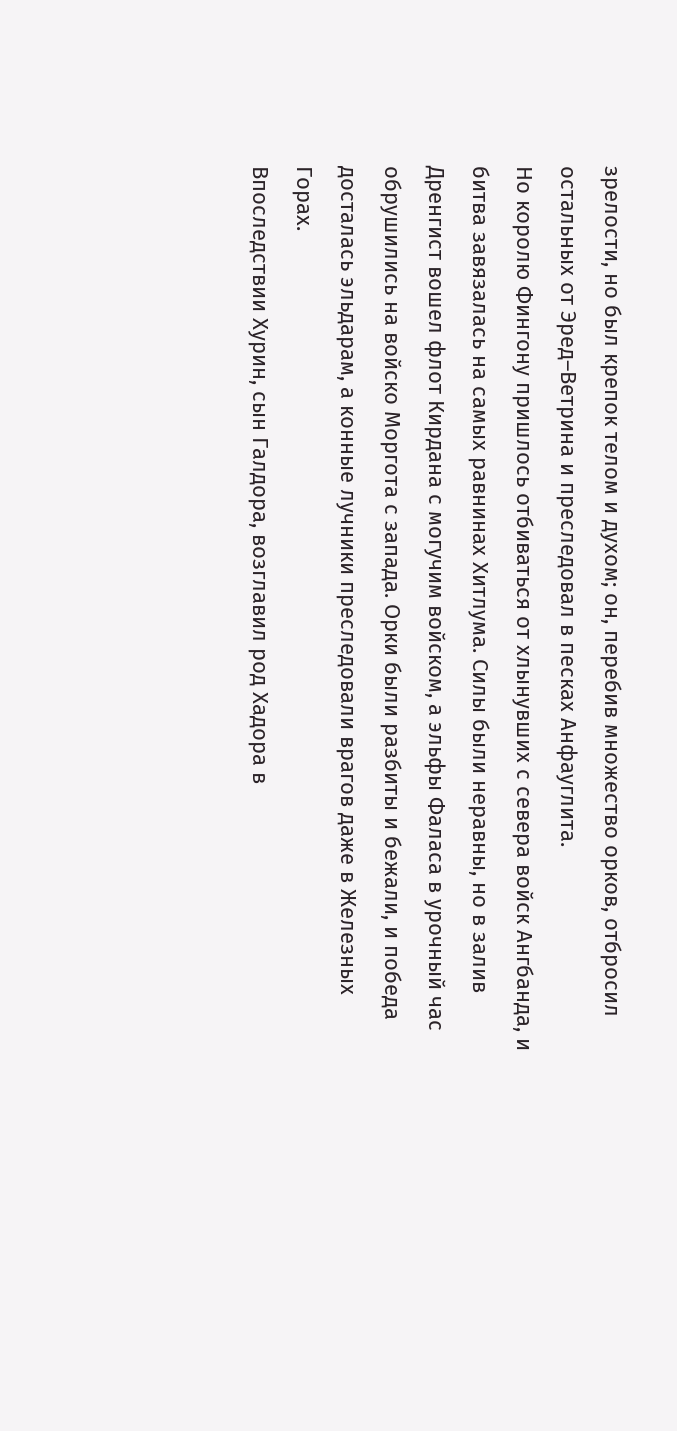зрелости, но был крепок телом и духом; он, перебив множество орков, отбросил остальных от Эред–Ветрина и преследовал в песках Анфауглита.
Но королю Фингону пришлось отбиваться от хлынувших с севера войск Ангбанда, и битва завязалась на самых равнинах Хитлума. Силы были неравны, но в залив Дренгист вошел флот Кирдана с могучим войском, а эльфы Фаласа в урочный час обрушились на войско Моргота с запада. Орки были разбиты и бежали, и победа досталась эльдарам, а конные лучники преследовали врагов даже в Железных Горах.
Впоследствии Хурин, сын Галдора, возглавил род Хадора в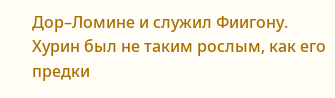Дор–Ломине и служил Фиигону. Хурин был не таким рослым, как его предки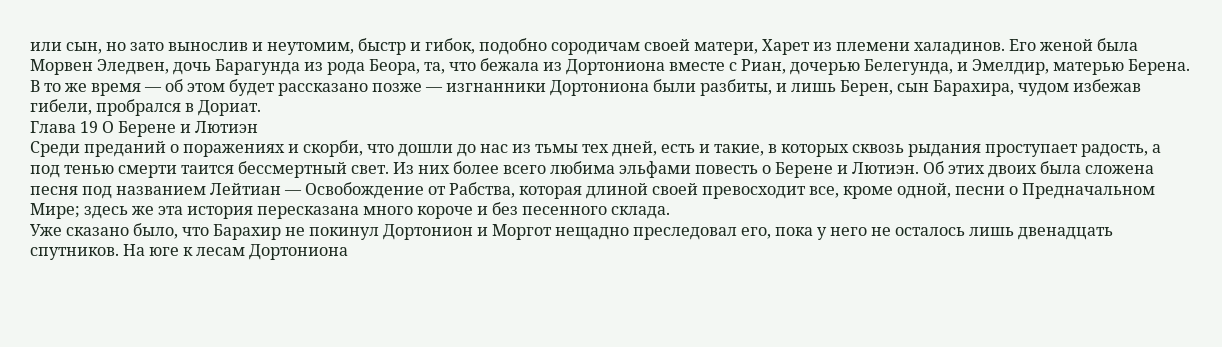или сын, но зато вынослив и неутомим, быстр и гибок, подобно сородичам своей матери, Харет из племени халадинов. Его женой была Морвен Эледвен, дочь Барагунда из рода Беора, та, что бежала из Дортониона вместе с Риан, дочерью Белегунда, и Эмелдир, матерью Берена.
В то же время — об этом будет рассказано позже — изгнанники Дортониона были разбиты, и лишь Берен, сын Барахира, чудом избежав гибели, пробрался в Дориат.
Глава 19 О Берене и Лютиэн
Среди преданий о поражениях и скорби, что дошли до нас из тьмы тех дней, есть и такие, в которых сквозь рыдания проступает радость, а под тенью смерти таится бессмертный свет. Из них более всего любима эльфами повесть о Берене и Лютиэн. Об этих двоих была сложена песня под названием Лейтиан — Освобождение от Рабства, которая длиной своей превосходит все, кроме одной, песни о Предначальном Мире; здесь же эта история пересказана много короче и без песенного склада.
Уже сказано было, что Барахир не покинул Дортонион и Моргот нещадно преследовал его, пока у него не осталось лишь двенадцать спутников. На юге к лесам Дортониона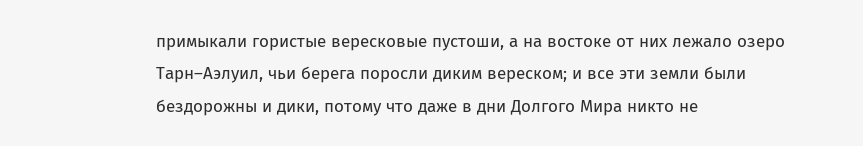примыкали гористые вересковые пустоши, а на востоке от них лежало озеро Тарн–Аэлуил, чьи берега поросли диким вереском; и все эти земли были бездорожны и дики, потому что даже в дни Долгого Мира никто не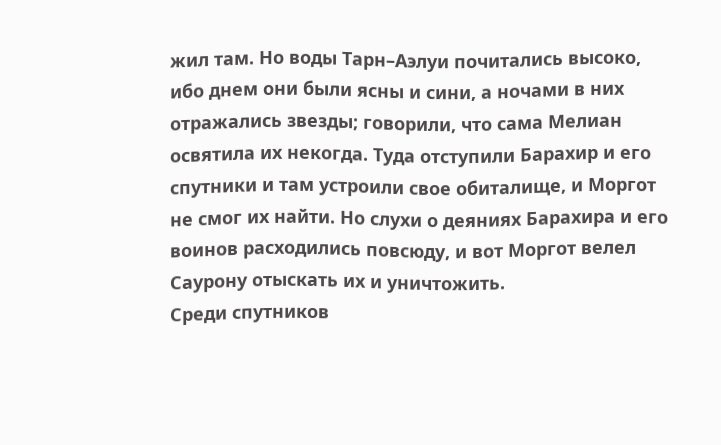жил там. Но воды Тарн–Аэлуи почитались высоко, ибо днем они были ясны и сини, а ночами в них отражались звезды; говорили, что сама Мелиан освятила их некогда. Туда отступили Барахир и его спутники и там устроили свое обиталище, и Моргот не смог их найти. Но слухи о деяниях Барахира и его воинов расходились повсюду, и вот Моргот велел Саурону отыскать их и уничтожить.
Среди спутников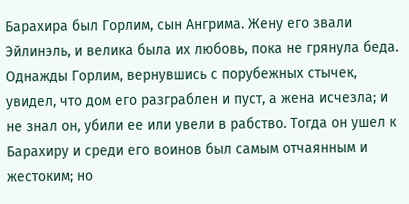Барахира был Горлим, сын Ангрима. Жену его звали Эйлинэль, и велика была их любовь, пока не грянула беда. Однажды Горлим, вернувшись с порубежных стычек, увидел, что дом его разграблен и пуст, а жена исчезла; и не знал он, убили ее или увели в рабство. Тогда он ушел к Барахиру и среди его воинов был самым отчаянным и жестоким; но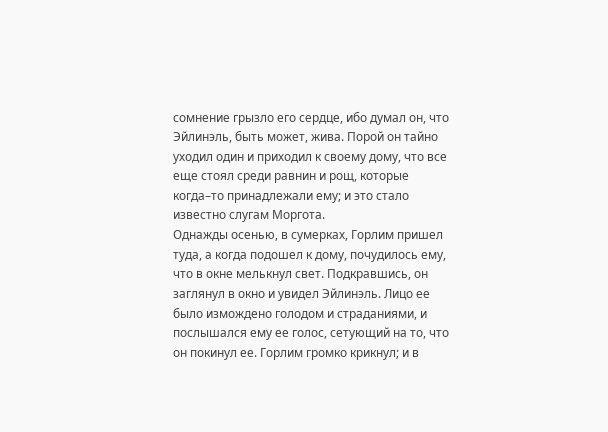сомнение грызло его сердце, ибо думал он, что Эйлинэль, быть может, жива. Порой он тайно уходил один и приходил к своему дому, что все еще стоял среди равнин и рощ, которые когда–то принадлежали ему; и это стало известно слугам Моргота.
Однажды осенью, в сумерках, Горлим пришел туда, а когда подошел к дому, почудилось ему, что в окне мелькнул свет. Подкравшись, он заглянул в окно и увидел Эйлинэль. Лицо ее было измождено голодом и страданиями, и послышался ему ее голос, сетующий на то, что он покинул ее. Горлим громко крикнул; и в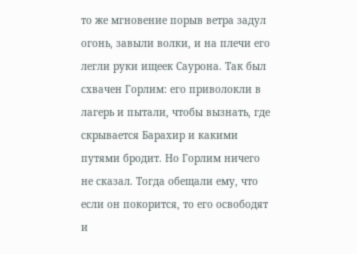то же мгновение порыв ветра задул огонь, завыли волки, и на плечи его легли руки ищеек Саурона. Так был схвачен Горлим: его приволокли в лагерь и пытали, чтобы вызнать, где скрывается Барахир и какими путями бродит. Но Горлим ничего не сказал. Тогда обещали ему, что если он покорится, то его освободят и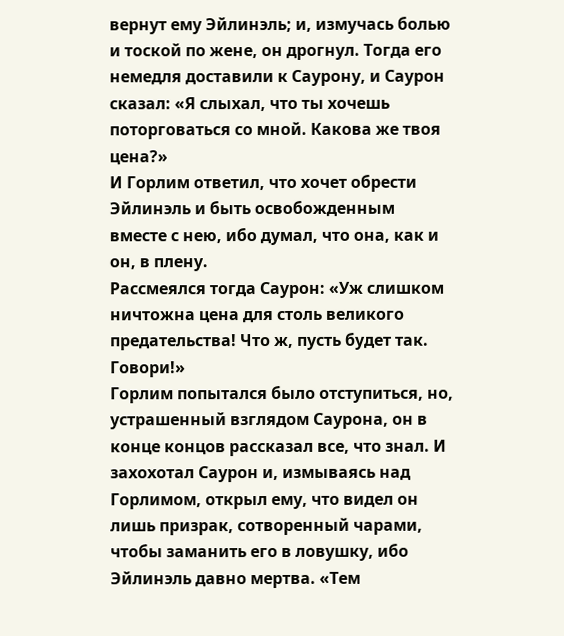вернут ему Эйлинэль; и, измучась болью и тоской по жене, он дрогнул. Тогда его немедля доставили к Саурону, и Саурон сказал: «Я слыхал, что ты хочешь поторговаться со мной. Какова же твоя цена?»
И Горлим ответил, что хочет обрести Эйлинэль и быть освобожденным вместе с нею, ибо думал, что она, как и он, в плену.
Рассмеялся тогда Саурон: «Уж слишком ничтожна цена для столь великого предательства! Что ж, пусть будет так. Говори!»
Горлим попытался было отступиться, но, устрашенный взглядом Саурона, он в конце концов рассказал все, что знал. И захохотал Саурон и, измываясь над Горлимом, открыл ему, что видел он лишь призрак, сотворенный чарами, чтобы заманить его в ловушку, ибо Эйлинэль давно мертва. «Тем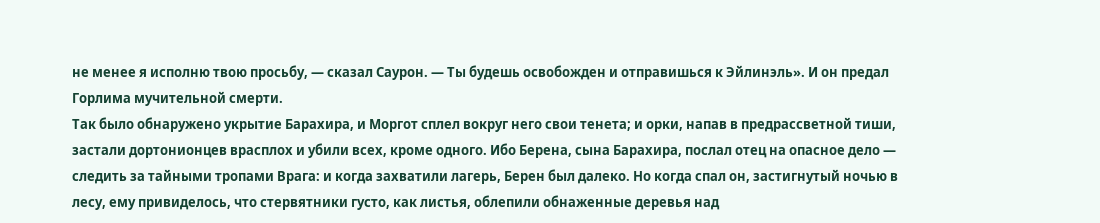не менее я исполню твою просьбу, — сказал Саурон. — Ты будешь освобожден и отправишься к Эйлинэль». И он предал Горлима мучительной смерти.
Так было обнаружено укрытие Барахира, и Моргот сплел вокруг него свои тенета; и орки, напав в предрассветной тиши, застали дортонионцев врасплох и убили всех, кроме одного. Ибо Берена, сына Барахира, послал отец на опасное дело — следить за тайными тропами Врага: и когда захватили лагерь, Берен был далеко. Но когда спал он, застигнутый ночью в лесу, ему привиделось, что стервятники густо, как листья, облепили обнаженные деревья над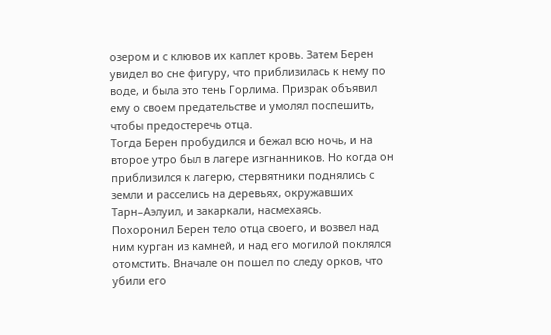озером и с клювов их каплет кровь. Затем Берен увидел во сне фигуру, что приблизилась к нему по воде, и была это тень Горлима. Призрак объявил ему о своем предательстве и умолял поспешить, чтобы предостеречь отца.
Тогда Берен пробудился и бежал всю ночь, и на второе утро был в лагере изгнанников. Но когда он приблизился к лагерю, стервятники поднялись с земли и расселись на деревьях, окружавших Тарн–Аэлуил, и закаркали, насмехаясь.
Похоронил Берен тело отца своего, и возвел над ним курган из камней, и над его могилой поклялся отомстить. Вначале он пошел по следу орков, что убили его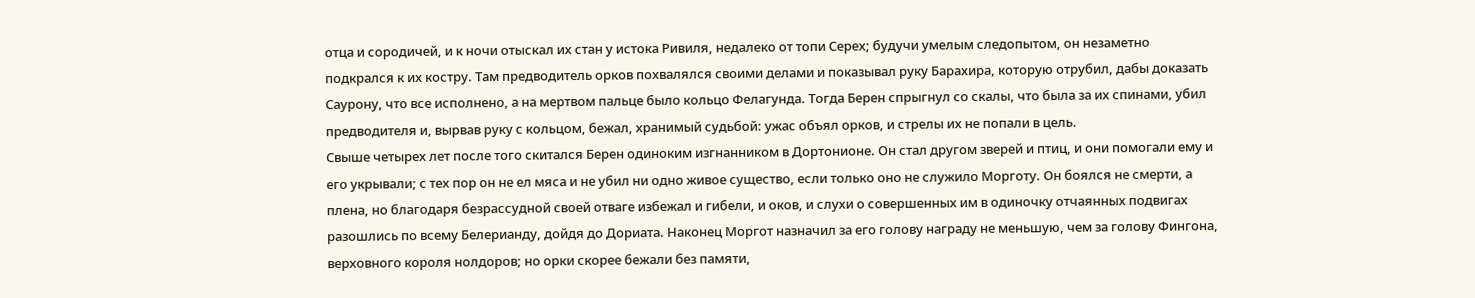отца и сородичей, и к ночи отыскал их стан у истока Ривиля, недалеко от топи Серех; будучи умелым следопытом, он незаметно подкрался к их костру. Там предводитель орков похвалялся своими делами и показывал руку Барахира, которую отрубил, дабы доказать Саурону, что все исполнено, а на мертвом пальце было кольцо Фелагунда. Тогда Берен спрыгнул со скалы, что была за их спинами, убил предводителя и, вырвав руку с кольцом, бежал, хранимый судьбой: ужас объял орков, и стрелы их не попали в цель.
Свыше четырех лет после того скитался Берен одиноким изгнанником в Дортонионе. Он стал другом зверей и птиц, и они помогали ему и его укрывали; с тех пор он не ел мяса и не убил ни одно живое существо, если только оно не служило Морготу. Он боялся не смерти, а плена, но благодаря безрассудной своей отваге избежал и гибели, и оков, и слухи о совершенных им в одиночку отчаянных подвигах разошлись по всему Белерианду, дойдя до Дориата. Наконец Моргот назначил за его голову награду не меньшую, чем за голову Фингона, верховного короля нолдоров; но орки скорее бежали без памяти,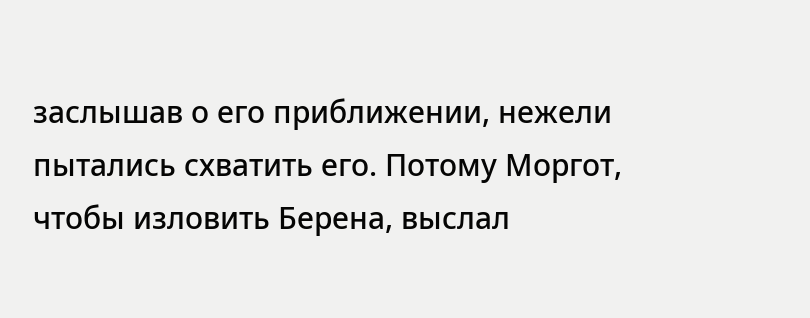заслышав о его приближении, нежели пытались схватить его. Потому Моргот, чтобы изловить Берена, выслал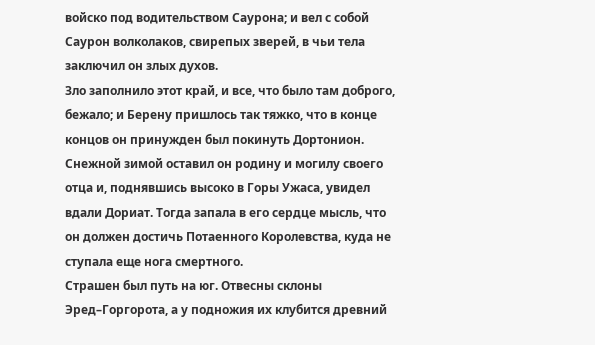войско под водительством Саурона; и вел с собой Саурон волколаков, свирепых зверей, в чьи тела заключил он злых духов.
Зло заполнило этот край, и все, что было там доброго, бежало; и Берену пришлось так тяжко, что в конце концов он принужден был покинуть Дортонион.
Снежной зимой оставил он родину и могилу своего отца и, поднявшись высоко в Горы Ужаса, увидел вдали Дориат. Тогда запала в его сердце мысль, что он должен достичь Потаенного Королевства, куда не ступала еще нога смертного.
Страшен был путь на юг. Отвесны склоны Эред–Горгорота, а у подножия их клубится древний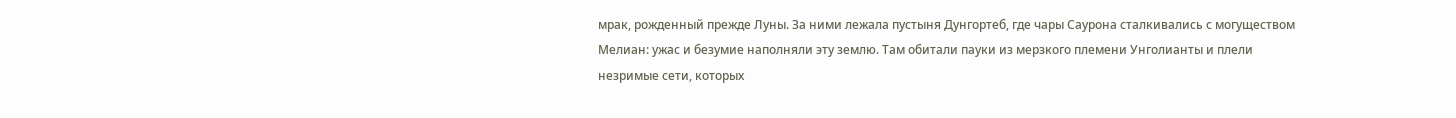мрак, рожденный прежде Луны. За ними лежала пустыня Дунгортеб, где чары Саурона сталкивались с могуществом Мелиан: ужас и безумие наполняли эту землю. Там обитали пауки из мерзкого племени Унголианты и плели незримые сети, которых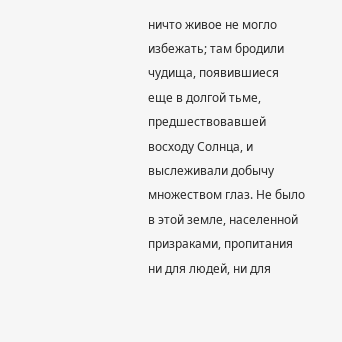ничто живое не могло избежать; там бродили чудища, появившиеся еще в долгой тьме, предшествовавшей восходу Солнца, и выслеживали добычу множеством глаз. Не было в этой земле, населенной призраками, пропитания ни для людей, ни для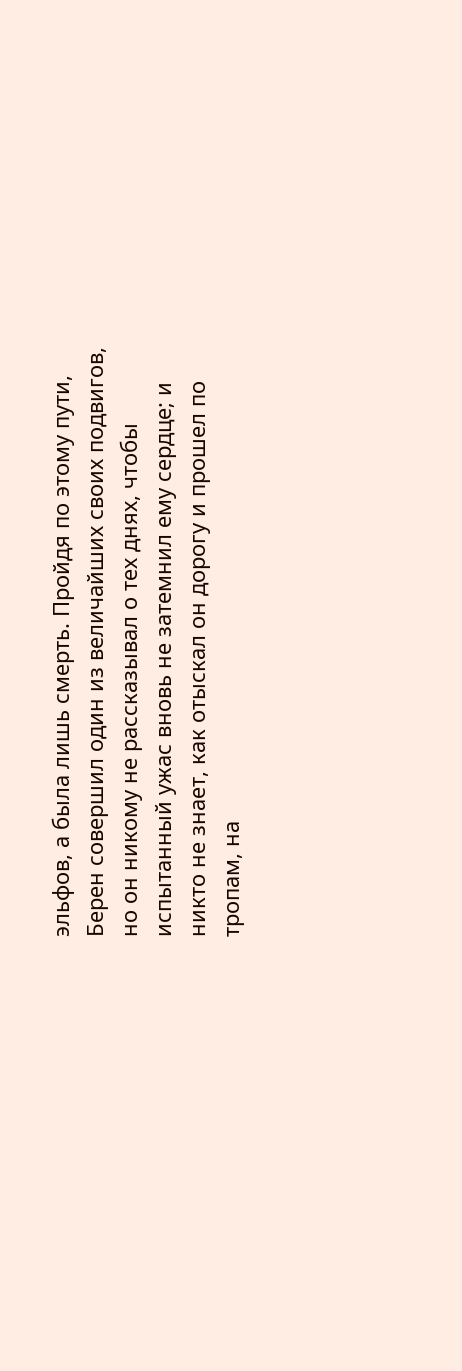эльфов, а была лишь смерть. Пройдя по этому пути, Берен совершил один из величайших своих подвигов, но он никому не рассказывал о тех днях, чтобы испытанный ужас вновь не затемнил ему сердце; и никто не знает, как отыскал он дорогу и прошел по тропам, на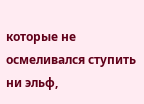которые не осмеливался ступить ни эльф,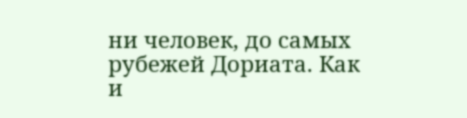ни человек, до самых рубежей Дориата. Как и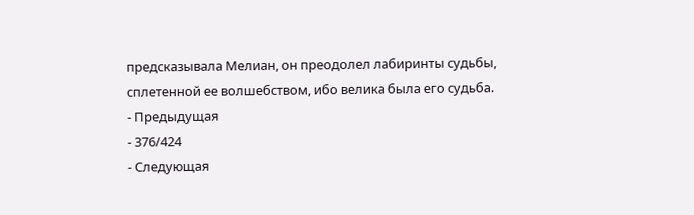предсказывала Мелиан, он преодолел лабиринты судьбы, сплетенной ее волшебством, ибо велика была его судьба.
- Предыдущая
- 376/424
- Следующая